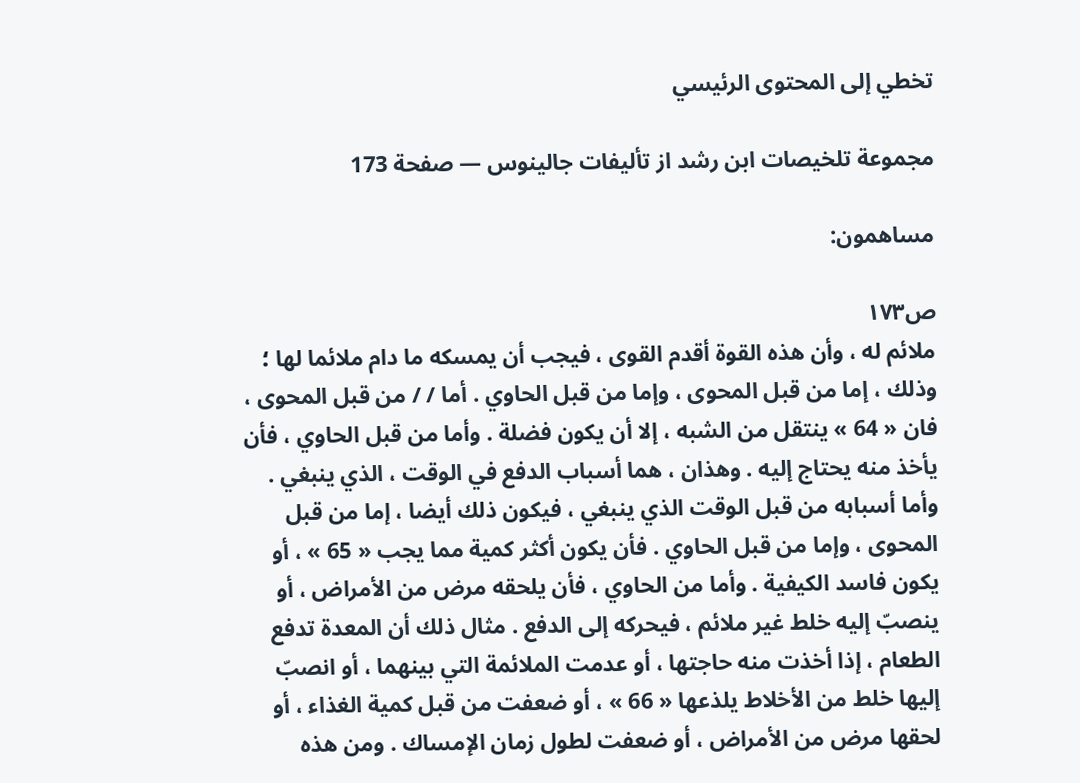تخطي إلى المحتوى الرئيسي

مجموعة تلخيصات ابن رشد از تأليفات جالينوس — صفحة 173

مساهمون:

ص١٧٣
ملائم له ، وأن هذه القوة أقدم القوى ، فيجب أن يمسكه ما دام ملائما لها ؛ وذلك ، إما من قبل المحوى ، وإما من قبل الحاوي . أما / / من قبل المحوى ، فان « 64 » ينتقل من الشبه ، إلا أن يكون فضلة . وأما من قبل الحاوي ، فأن يأخذ منه يحتاج إليه . وهذان ، هما أسباب الدفع في الوقت ، الذي ينبغي . وأما أسبابه من قبل الوقت الذي ينبغي ، فيكون ذلك أيضا ، إما من قبل المحوى ، وإما من قبل الحاوي . فأن يكون أكثر كمية مما يجب « 65 » ، أو يكون فاسد الكيفية . وأما من الحاوي ، فأن يلحقه مرض من الأمراض ، أو ينصبّ إليه خلط غير ملائم ، فيحركه إلى الدفع . مثال ذلك أن المعدة تدفع الطعام ، إذا أخذت منه حاجتها ، أو عدمت الملائمة التي بينهما ، أو انصبّ إليها خلط من الأخلاط يلذعها « 66 » ، أو ضعفت من قبل كمية الغذاء ، أو لحقها مرض من الأمراض ، أو ضعفت لطول زمان الإمساك . ومن هذه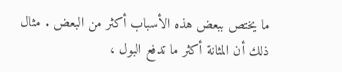ما يختص ببعض هذه الأسباب أكثر من البعض . مثال ذلك أن المثانة أكثر ما تدفع البول ،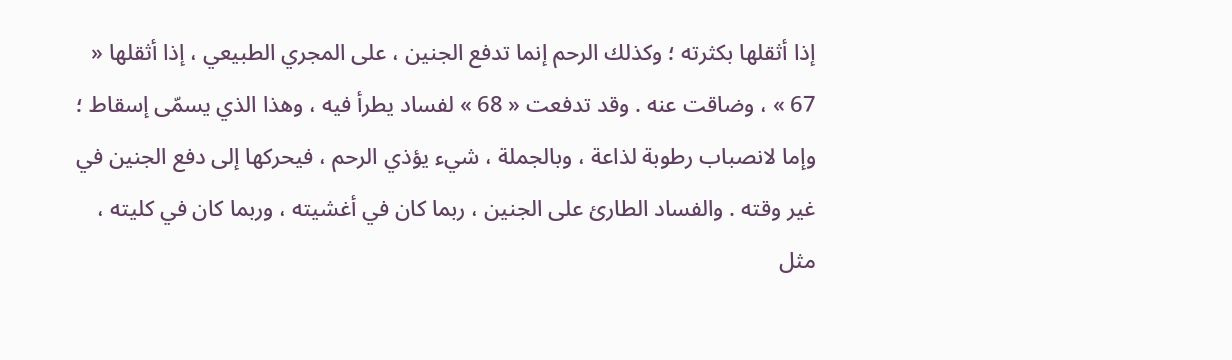إذا أثقلها بكثرته ؛ وكذلك الرحم إنما تدفع الجنين ، على المجري الطبيعي ، إذا أثقلها « 67 » ، وضاقت عنه . وقد تدفعت « 68 » لفساد يطرأ فيه ، وهذا الذي يسمّى إسقاط ؛ وإما لانصباب رطوبة لذاعة ، وبالجملة ، شيء يؤذي الرحم ، فيحركها إلى دفع الجنين في غير وقته . والفساد الطارئ على الجنين ، ربما كان في أغشيته ، وربما كان في كليته ، مثل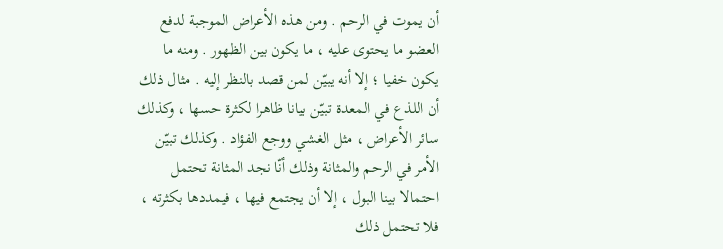أن يموت في الرحم . ومن هذه الأعراض الموجبة لدفع العضو ما يحتوى عليه ، ما يكون بين الظهور . ومنه ما يكون خفيا ؛ إلا أنه يبيّن لمن قصد بالنظر إليه . مثال ذلك أن اللذع في المعدة تبيّن بيانا ظاهرا لكثرة حسها ، وكذلك سائر الأعراض ، مثل الغشي ووجع الفؤاد . وكذلك تبيّن الأمر في الرحم والمثانة وذلك أنّا نجد المثانة تحتمل احتمالا بينا البول ، إلا أن يجتمع فيها ، فيمددها بكثرته ، فلا تحتمل ذلك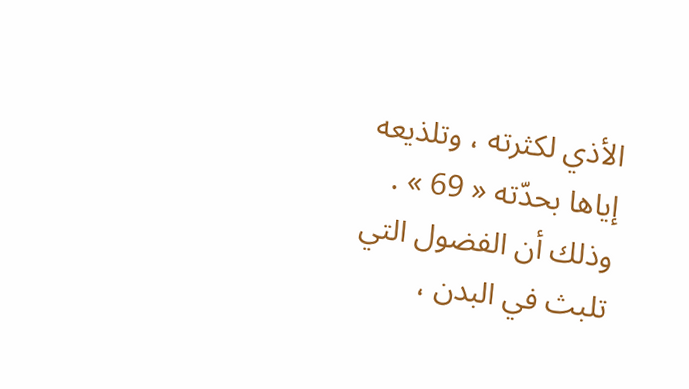الأذي لكثرته ، وتلذيعه إياها بحدّته « 69 » . وذلك أن الفضول التي تلبث في البدن ،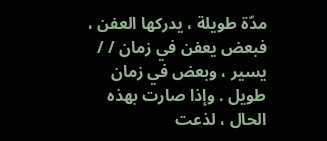مدّة طويلة ، يدركها العفن ، فبعض يعفن في زمان / / يسير ، وبعض في زمان طويل . وإذا صارت بهذه الحال ، لذعت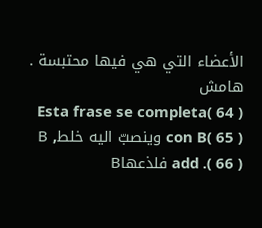الأعضاء التي هي فيها محتبسة .
هامش
( 64 )Esta frase se completa con B( 65 ) وينصبّ اليه خلطB , add .( 66 ) فلذعهاB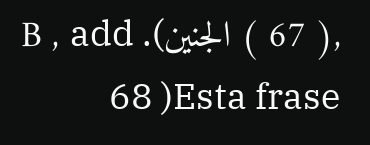,( 67 ) الجنينB , add .( 68 )Esta frase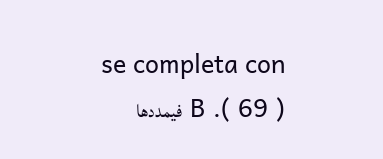se completa con B .( 69 ) فيمددها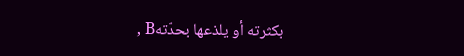بكثرته أو يلذعها بحدّتهB ,